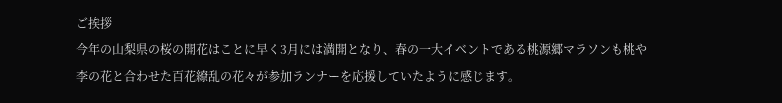ご挨拶
今年の山梨県の桜の開花はことに早く3月には満開となり、春の一大イベントである桃源郷マラソンも桃や李の花と合わせた百花繚乱の花々が参加ランナーを応援していたように感じます。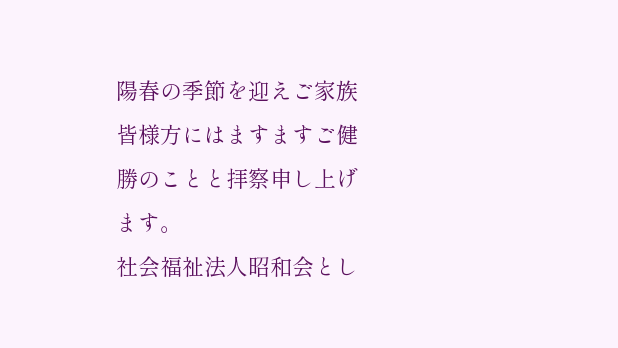陽春の季節を迎えご家族皆様方にはますますご健勝のことと拝察申し上げます。
社会福祉法人昭和会とし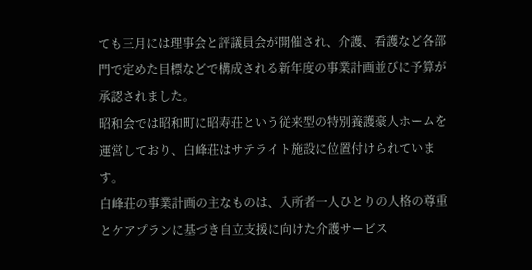ても三月には理事会と評議員会が開催され、介護、看護など各部門で定めた目標などで構成される新年度の事業計画並びに予算が承認されました。
昭和会では昭和町に昭寿荘という従来型の特別養護豪人ホームを運営しており、白峰荘はサテライト施設に位置付けられています。
白峰荘の事業計画の主なものは、入所者一人ひとりの人格の尊重とケアプランに基づき自立支援に向けた介護サービス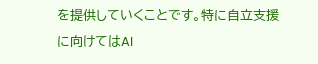を提供していくことです。特に自立支援に向けてはAI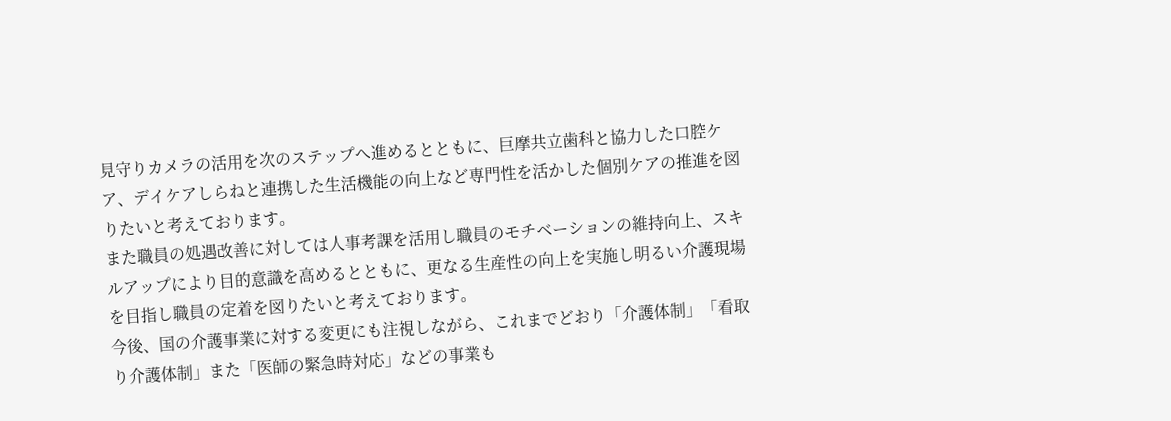見守りカメラの活用を次のステップへ進めるとともに、巨摩共立歯科と協力した口腔ケア、デイケアしらねと連携した生活機能の向上など専門性を活かした個別ケアの推進を図りたいと考えております。
また職員の処遇改善に対しては人事考課を活用し職員のモチベーションの維持向上、スキルアップにより目的意識を高めるとともに、更なる生産性の向上を実施し明るい介護現場を目指し職員の定着を図りたいと考えております。
今後、国の介護事業に対する変更にも注視しながら、これまでどおり「介護体制」「看取り介護体制」また「医師の緊急時対応」などの事業も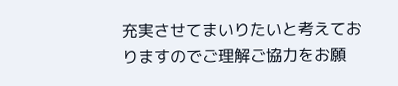充実させてまいりたいと考えておりますのでご理解ご協力をお願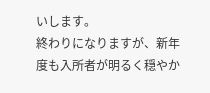いします。
終わりになりますが、新年度も入所者が明るく穏やか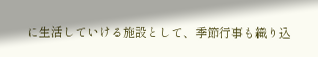に生活していける施設として、季節行事も織り込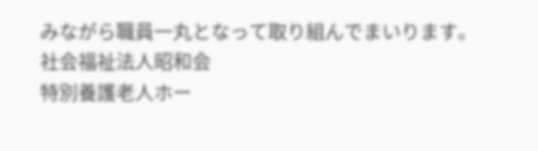みながら職員一丸となって取り組んでまいります。
社会福祉法人昭和会
特別養護老人ホー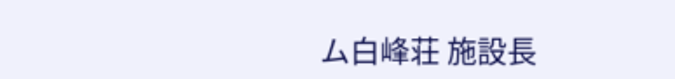ム白峰荘 施設長